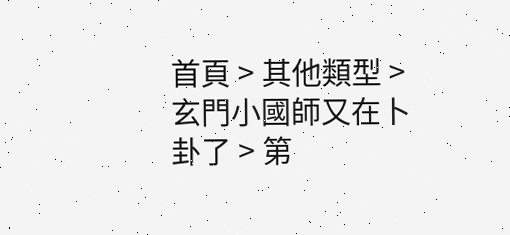首頁 > 其他類型 > 玄門小國師又在卜卦了 > 第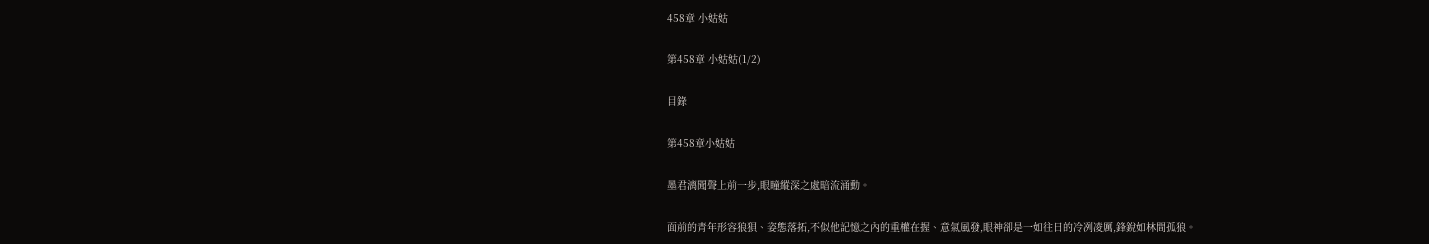458章 小姑姑

第458章 小姑姑(1/2)

目錄

第458章小姑姑

墨君漓聞聲上前一步,眼瞳縱深之處暗流涌動。

面前的青年形容狼狽、姿態落拓,不似他記憶之內的重權在握、意氣風發,眼神卻是一如往日的冷冽凌厲,鋒銳如林間孤狼。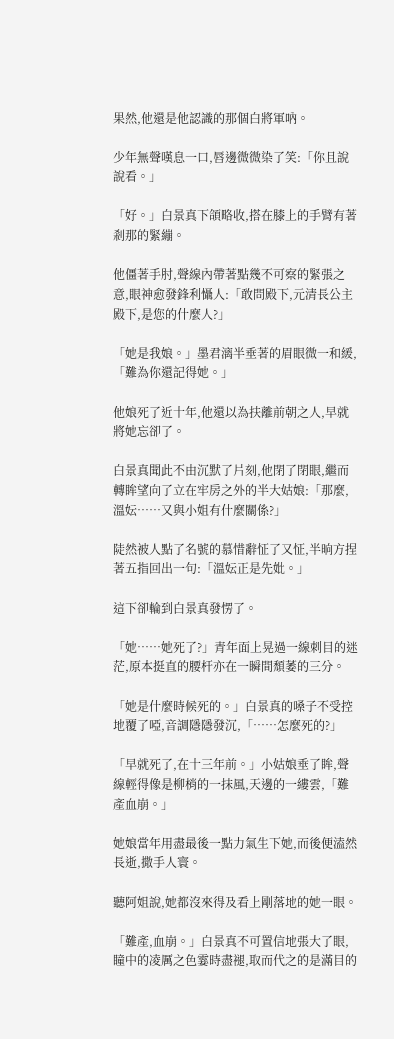果然,他還是他認識的那個白將軍吶。

少年無聲嘆息一口,唇邊微微染了笑:「你且說說看。」

「好。」白景真下頜略收,搭在膝上的手臂有著剎那的緊繃。

他僵著手肘,聲線內帶著點幾不可察的緊張之意,眼神愈發鋒利懾人:「敢問殿下,元清長公主殿下,是您的什麼人?」

「她是我娘。」墨君漓半垂著的眉眼微一和緩,「難為你還記得她。」

他娘死了近十年,他還以為扶離前朝之人,早就將她忘卻了。

白景真聞此不由沉默了片刻,他閉了閉眼,繼而轉眸望向了立在牢房之外的半大姑娘:「那麼,溫妘……又與小姐有什麼關係?」

陡然被人點了名號的慕惜辭怔了又怔,半晌方捏著五指回出一句:「溫妘正是先妣。」

這下卻輪到白景真發愣了。

「她……她死了?」青年面上晃過一線刺目的迷茫,原本挺直的腰杆亦在一瞬間頹萎的三分。

「她是什麼時候死的。」白景真的嗓子不受控地覆了啞,音調隱隱發沉,「……怎麼死的?」

「早就死了,在十三年前。」小姑娘垂了眸,聲線輕得像是柳梢的一抹風,天邊的一縷雲,「難產血崩。」

她娘當年用盡最後一點力氣生下她,而後便溘然長逝,撒手人寰。

聽阿姐說,她都沒來得及看上剛落地的她一眼。

「難產,血崩。」白景真不可置信地張大了眼,瞳中的凌厲之色霎時盡褪,取而代之的是滿目的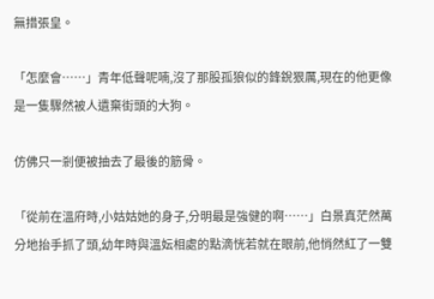無措張皇。

「怎麼會……」青年低聲呢喃,沒了那股孤狼似的鋒銳狠厲,現在的他更像是一隻驟然被人遺棄街頭的大狗。

仿佛只一剎便被抽去了最後的筋骨。

「從前在溫府時,小姑姑她的身子,分明最是強健的啊……」白景真茫然萬分地抬手抓了頭,幼年時與溫妘相處的點滴恍若就在眼前,他悄然紅了一雙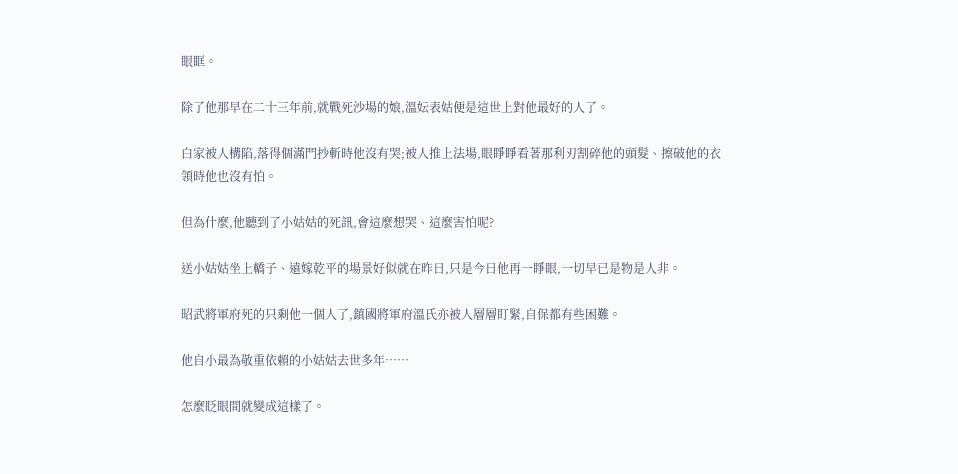眼眶。

除了他那早在二十三年前,就戰死沙場的娘,溫妘表姑便是這世上對他最好的人了。

白家被人構陷,落得個滿門抄斬時他沒有哭;被人推上法場,眼睜睜看著那利刃割碎他的頭髮、擦破他的衣領時他也沒有怕。

但為什麼,他聽到了小姑姑的死訊,會這麼想哭、這麼害怕呢?

送小姑姑坐上轎子、遠嫁乾平的場景好似就在昨日,只是今日他再一睜眼,一切早已是物是人非。

昭武將軍府死的只剩他一個人了,鎮國將軍府溫氏亦被人層層盯緊,自保都有些困難。

他自小最為敬重依賴的小姑姑去世多年……

怎麼眨眼間就變成這樣了。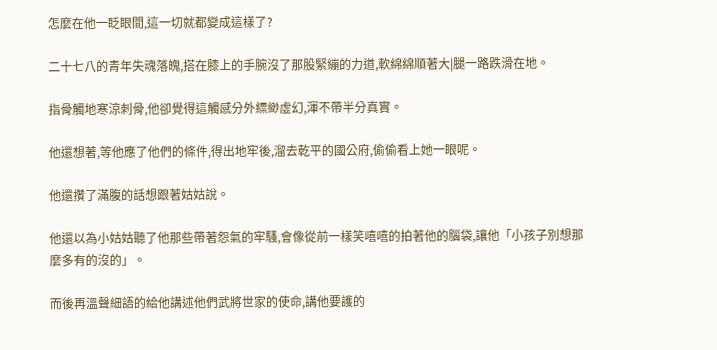怎麼在他一眨眼間,這一切就都變成這樣了?

二十七八的青年失魂落魄,搭在膝上的手腕沒了那股緊繃的力道,軟綿綿順著大|腿一路跌滑在地。

指骨觸地寒涼刺骨,他卻覺得這觸感分外縹緲虛幻,渾不帶半分真實。

他還想著,等他應了他們的條件,得出地牢後,溜去乾平的國公府,偷偷看上她一眼呢。

他還攢了滿腹的話想跟著姑姑說。

他還以為小姑姑聽了他那些帶著怨氣的牢騷,會像從前一樣笑嘻嘻的拍著他的腦袋,讓他「小孩子別想那麼多有的沒的」。

而後再溫聲細語的給他講述他們武將世家的使命,講他要護的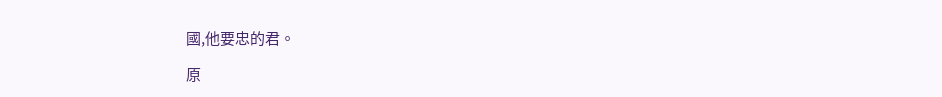國,他要忠的君。

原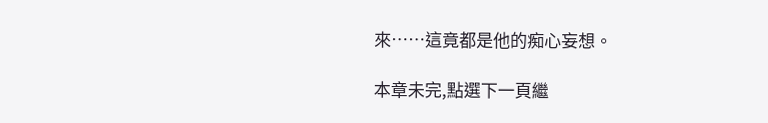來……這竟都是他的痴心妄想。

本章未完,點選下一頁繼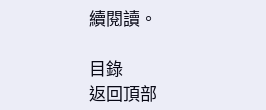續閱讀。

目錄
返回頂部